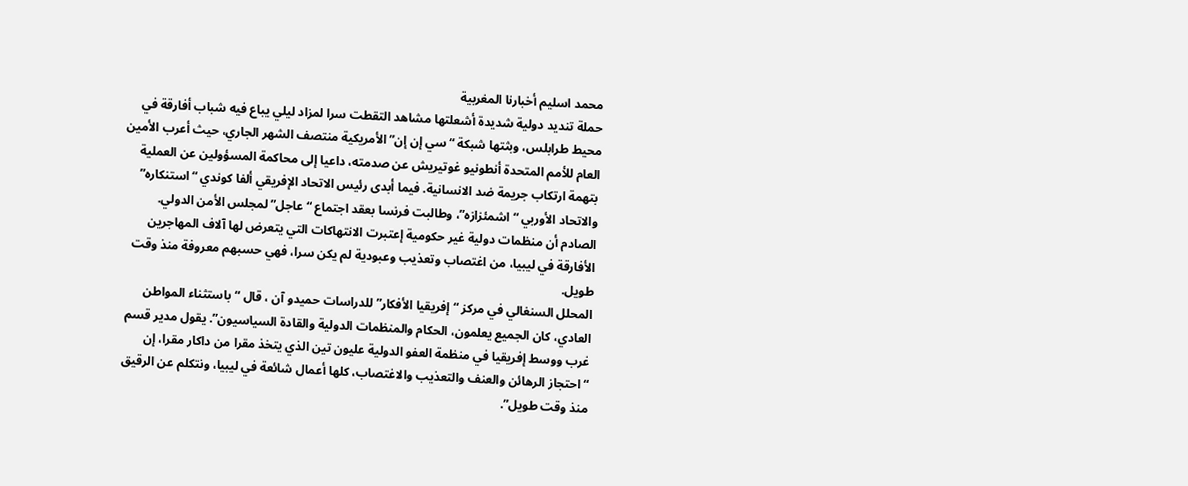محمد اسليم أخبارنا المغربية
حملة تنديد دولية شديدة أشعلتها مشاهد التقطت سرا لمزاد ليلي يباع فيه شباب أفارقة في محيط طرابلس، وبثتها شبكة “سي إن إن” الأمريكية منتصف الشهر الجاري، حيث أعرب الأمين العام للأمم المتحدة أنطونيو غوتيريش عن صدمته، داعيا إلى محاكمة المسؤولين عن العملية بتهمة ارتكاب جريمة ضد الانسانية. فيما أبدى رئيس الاتحاد الإفريقي ألفا كوندي “استنكاره” والاتحاد الأوربي “اشمئزازه”، وطالبت فرنسا بعقد اجتماع “عاجل” لمجلس الأمن الدولي.
الصادم أن منظمات دولية غير حكومية إعتبرت الانتهاكات التي يتعرض لها آلاف المهاجرين الأفارقة في ليبيا، من اغتصاب وتعذيب وعبودية لم يكن سرا، فهي حسبهم معروفة منذ وقت طويل.
المحلل السنغالي في مركز “إفريقيا الأفكار” للدراسات حميدو آن ، قال “باستثناء المواطن العادي، كان الجميع يعلمون، الحكام والمنظمات الدولية والقادة السياسيون”. يقول مدير قسم غرب ووسط إفريقيا في منظمة العفو الدولية عليون تين الذي يتخذ مقرا من داكار مقرا، إن “احتجاز الرهائن والعنف والتعذيب والاغتصاب، كلها أعمال شائعة في ليبيا، ونتكلم عن الرقيق منذ وقت طويل”.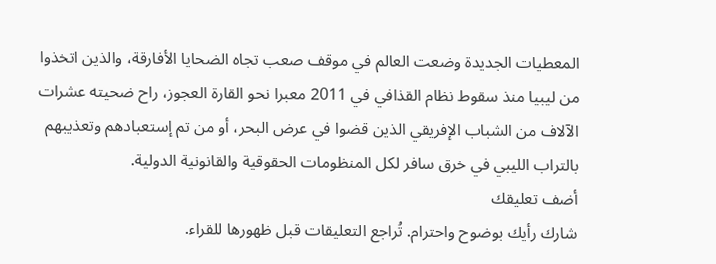المعطيات الجديدة وضعت العالم في موقف صعب تجاه الضحايا الأفارقة، والذين اتخذوا من ليبيا منذ سقوط نظام القذافي في 2011 معبرا نحو القارة العجوز، راح ضحيته عشرات الآلاف من الشباب الإفريقي الذين قضوا في عرض البحر، أو من تم إستعبادهم وتعذيبهم بالتراب الليبي في خرق سافر لكل المنظومات الحقوقية والقانونية الدولية.
أضف تعليقك
شارك رأيك بوضوح واحترام. تُراجع التعليقات قبل ظهورها للقراء.